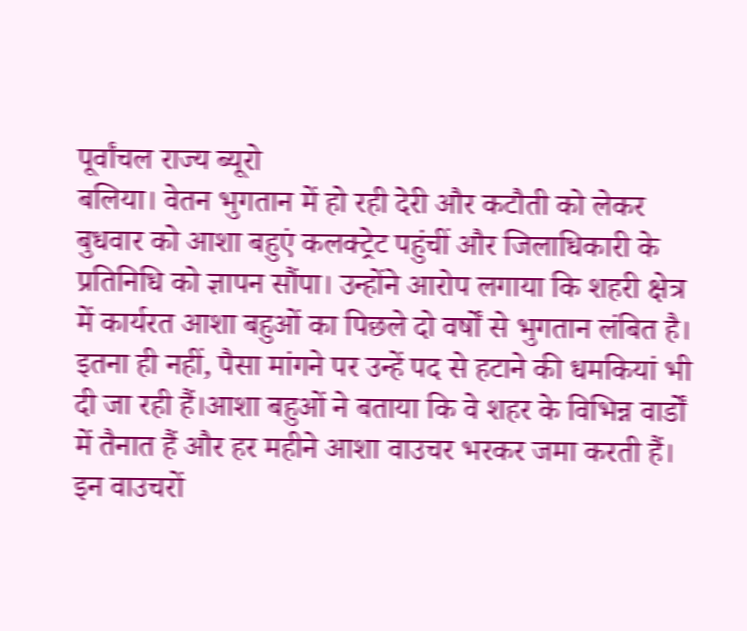पूर्वांचल राज्य ब्यूरो
बलिया। वेतन भुगतान में हो रही देरी और कटौती को लेकर बुधवार को आशा बहुएं कलक्ट्रेट पहुंचीं और जिलाधिकारी के प्रतिनिधि को ज्ञापन सौंपा। उन्होंने आरोप लगाया कि शहरी क्षेत्र में कार्यरत आशा बहुओं का पिछले दो वर्षों से भुगतान लंबित है। इतना ही नहीं, पैसा मांगने पर उन्हें पद से हटाने की धमकियां भी दी जा रही हैं।आशा बहुओं ने बताया कि वे शहर के विभिन्न वार्डों में तैनात हैं और हर महीने आशा वाउचर भरकर जमा करती हैं। इन वाउचरों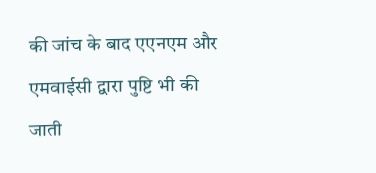की जांच के बाद एएनएम और एमवाईसी द्वारा पुष्टि भी की जाती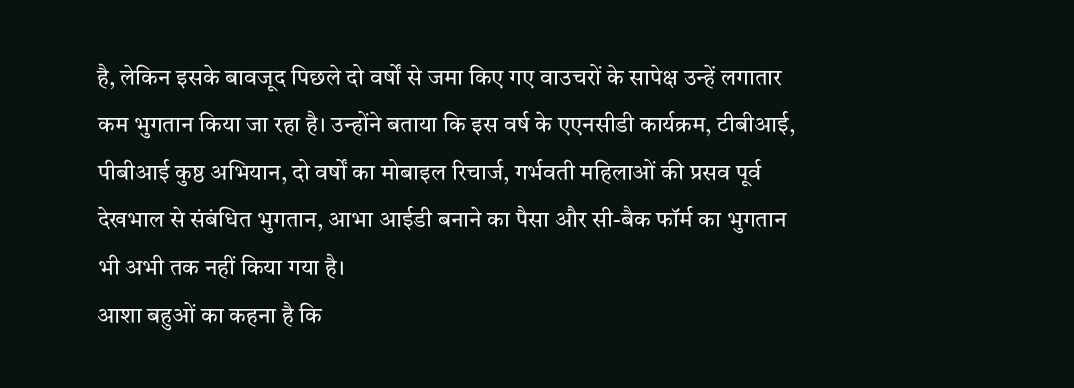है, लेकिन इसके बावजूद पिछले दो वर्षों से जमा किए गए वाउचरों के सापेक्ष उन्हें लगातार कम भुगतान किया जा रहा है। उन्होंने बताया कि इस वर्ष के एएनसीडी कार्यक्रम, टीबीआई, पीबीआई कुष्ठ अभियान, दो वर्षों का मोबाइल रिचार्ज, गर्भवती महिलाओं की प्रसव पूर्व देखभाल से संबंधित भुगतान, आभा आईडी बनाने का पैसा और सी-बैक फॉर्म का भुगतान भी अभी तक नहीं किया गया है।
आशा बहुओं का कहना है कि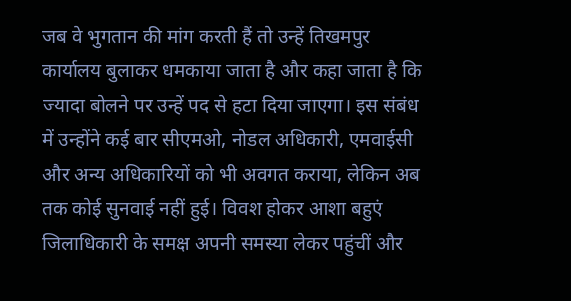जब वे भुगतान की मांग करती हैं तो उन्हें तिखमपुर कार्यालय बुलाकर धमकाया जाता है और कहा जाता है कि ज्यादा बोलने पर उन्हें पद से हटा दिया जाएगा। इस संबंध में उन्होंने कई बार सीएमओ, नोडल अधिकारी, एमवाईसी और अन्य अधिकारियों को भी अवगत कराया, लेकिन अब तक कोई सुनवाई नहीं हुई। विवश होकर आशा बहुएं जिलाधिकारी के समक्ष अपनी समस्या लेकर पहुंचीं और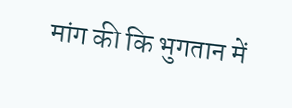मांग की कि भुगतान में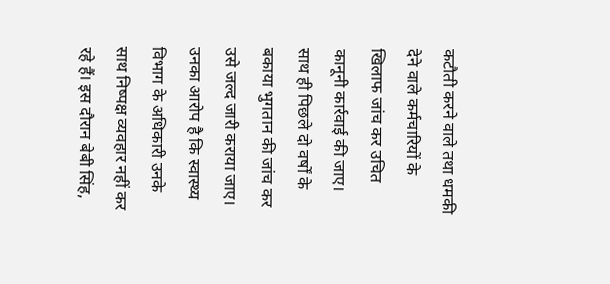कटौती करने वाले तथा धमकी देने वाले कर्मचारियों के खिलाफ जांच कर उचित कानूनी कार्रवाई की जाए। साथ ही पिछले दो वर्षों के बकाया भुगतान की जांच कर उसे जल्द जारी कराया जाए। उनका आरोप है कि स्वास्थ्य विभाग के अधिकारी उनके साथ निष्पक्ष व्यवहार नहीं कर रहे हैं। इस दौरान बेबी सिंह,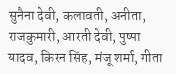सुनैना देवी, कलावती, अनीता, राजकुमारी, आरती देवी, पुष्पा यादव, किरन सिंह, मंजू शर्मा, गीता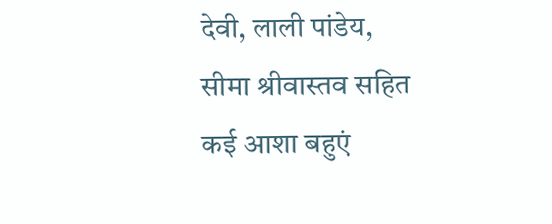देवी, लाली पांडेय, सीमा श्रीवास्तव सहित कई आशा बहुएं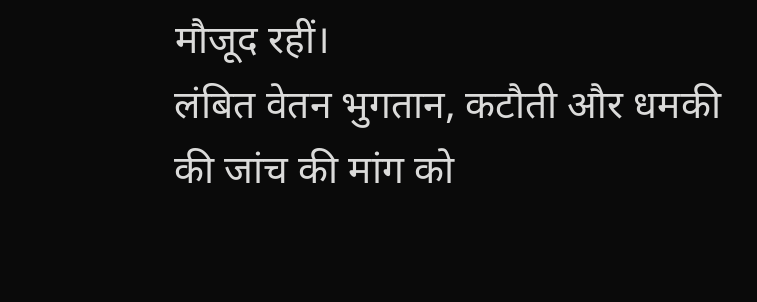मौजूद रहीं।
लंबित वेतन भुगतान, कटौती और धमकी की जांच की मांग को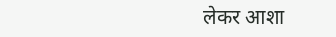लेकर आशा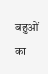बहुओं का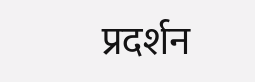प्रदर्शन